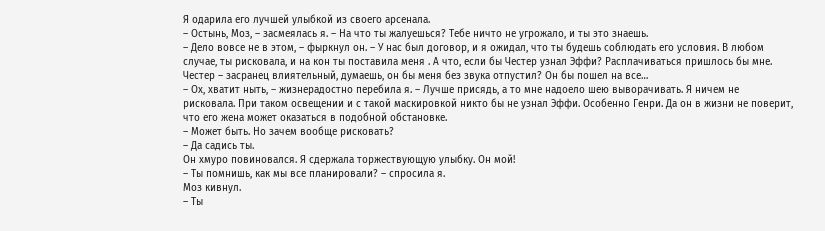Я одарила его лучшей улыбкой из своего арсенала.
– Остынь, Моз, – засмеялась я. – На что ты жалуешься? Тебе ничто не угрожало, и ты это знаешь.
– Дело вовсе не в этом, – фыркнул он. – У нас был договор, и я ожидал, что ты будешь соблюдать его условия. В любом случае, ты рисковала, и на кон ты поставила меня . А что, если бы Честер узнал Эффи? Расплачиваться пришлось бы мне. Честер – засранец влиятельный, думаешь, он бы меня без звука отпустил? Он бы пошел на все…
– Ох, хватит ныть, – жизнерадостно перебила я. – Лучше присядь, а то мне надоело шею выворачивать. Я ничем не рисковала. При таком освещении и с такой маскировкой никто бы не узнал Эффи. Особенно Генри. Да он в жизни не поверит, что его жена может оказаться в подобной обстановке.
– Может быть. Но зачем вообще рисковать?
– Да садись ты.
Он хмуро повиновался. Я сдержала торжествующую улыбку. Он мой!
– Ты помнишь, как мы все планировали? – спросила я.
Моз кивнул.
– Ты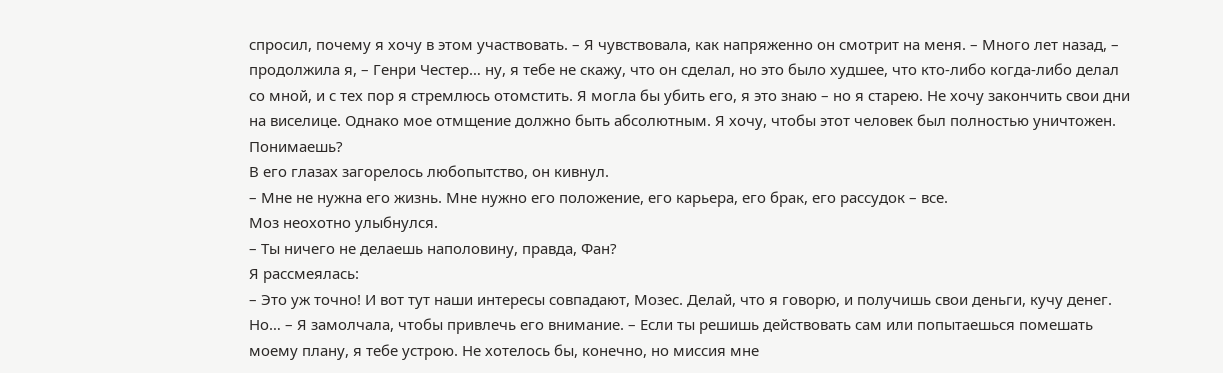спросил, почему я хочу в этом участвовать. – Я чувствовала, как напряженно он смотрит на меня. – Много лет назад, – продолжила я, – Генри Честер… ну, я тебе не скажу, что он сделал, но это было худшее, что кто-либо когда-либо делал со мной, и с тех пор я стремлюсь отомстить. Я могла бы убить его, я это знаю – но я старею. Не хочу закончить свои дни на виселице. Однако мое отмщение должно быть абсолютным. Я хочу, чтобы этот человек был полностью уничтожен. Понимаешь?
В его глазах загорелось любопытство, он кивнул.
– Мне не нужна его жизнь. Мне нужно его положение, его карьера, его брак, его рассудок – все.
Моз неохотно улыбнулся.
– Ты ничего не делаешь наполовину, правда, Фан?
Я рассмеялась:
– Это уж точно! И вот тут наши интересы совпадают, Мозес. Делай, что я говорю, и получишь свои деньги, кучу денег. Но… – Я замолчала, чтобы привлечь его внимание. – Если ты решишь действовать сам или попытаешься помешать моему плану, я тебе устрою. Не хотелось бы, конечно, но миссия мне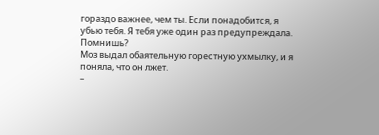гораздо важнее, чем ты. Если понадобится, я убью тебя. Я тебя уже один раз предупреждала. Помнишь?
Моз выдал обаятельную горестную ухмылку, и я поняла, что он лжет.
–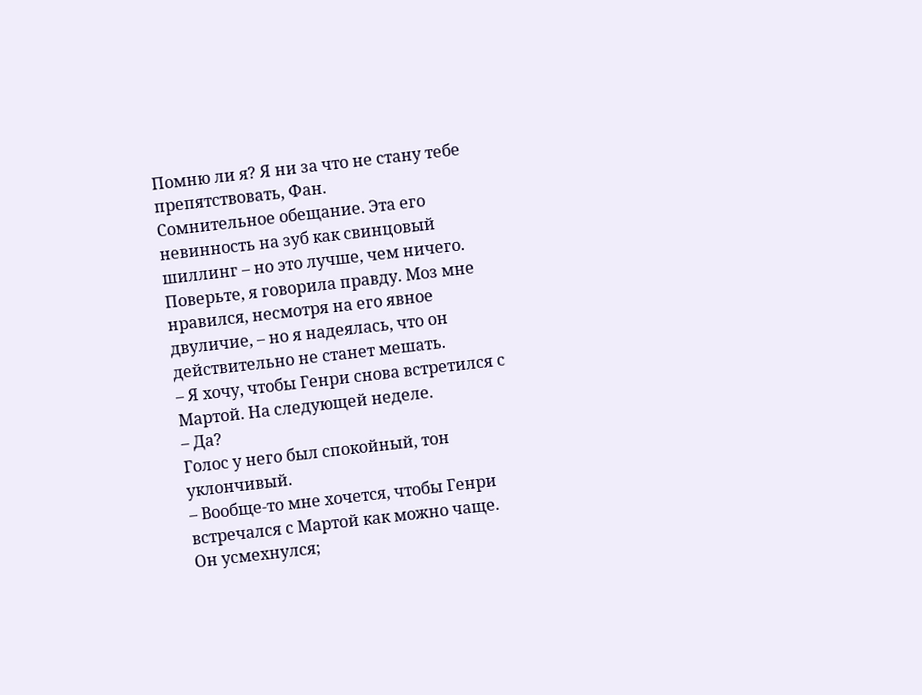Помню ли я? Я ни за что не стану тебе препятствовать, Фан.
Сомнительное обещание. Эта его невинность на зуб как свинцовый шиллинг – но это лучше, чем ничего. Поверьте, я говорила правду. Моз мне нравился, несмотря на его явное двуличие, – но я надеялась, что он действительно не станет мешать.
– Я хочу, чтобы Генри снова встретился с Мартой. На следующей неделе.
– Да?
Голос у него был спокойный, тон уклончивый.
– Вообще-то мне хочется, чтобы Генри встречался с Мартой как можно чаще.
Он усмехнулся;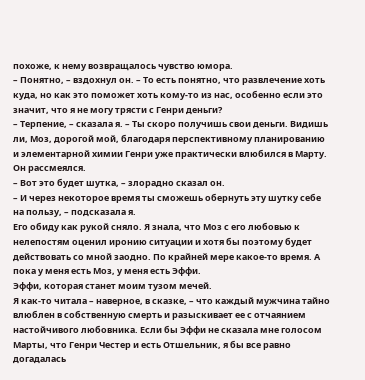похоже, к нему возвращалось чувство юмора.
– Понятно, – вздохнул он. – То есть понятно, что развлечение хоть куда, но как это поможет хоть кому-то из нас, особенно если это значит, что я не могу трясти с Генри деньги?
– Терпение, – сказала я. – Ты скоро получишь свои деньги. Видишь ли, Моз, дорогой мой, благодаря перспективному планированию и элементарной химии Генри уже практически влюбился в Марту.
Он рассмеялся.
– Вот это будет шутка, – злорадно сказал он.
– И через некоторое время ты сможешь обернуть эту шутку себе на пользу, – подсказала я.
Его обиду как рукой сняло. Я знала, что Моз с его любовью к нелепостям оценил иронию ситуации и хотя бы поэтому будет действовать со мной заодно. По крайней мере какое-то время. А пока у меня есть Моз, у меня есть Эффи.
Эффи, которая станет моим тузом мечей.
Я как-то читала – наверное, в сказке, – что каждый мужчина тайно влюблен в собственную смерть и разыскивает ее с отчаянием настойчивого любовника. Если бы Эффи не сказала мне голосом Марты, что Генри Честер и есть Отшельник, я бы все равно догадалась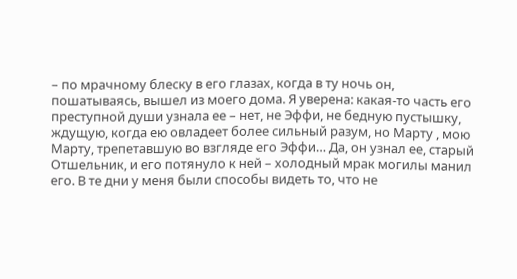– по мрачному блеску в его глазах, когда в ту ночь он, пошатываясь, вышел из моего дома. Я уверена: какая-то часть его преступной души узнала ее – нет, не Эффи, не бедную пустышку, ждущую, когда ею овладеет более сильный разум, но Марту , мою Марту, трепетавшую во взгляде его Эффи… Да, он узнал ее, старый Отшельник, и его потянуло к ней – холодный мрак могилы манил его. В те дни у меня были способы видеть то, что не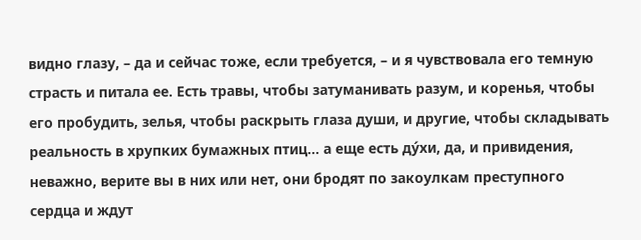видно глазу, – да и сейчас тоже, если требуется, – и я чувствовала его темную страсть и питала ее. Есть травы, чтобы затуманивать разум, и коренья, чтобы его пробудить, зелья, чтобы раскрыть глаза души, и другие, чтобы складывать реальность в хрупких бумажных птиц… а еще есть ду́хи, да, и привидения, неважно, верите вы в них или нет, они бродят по закоулкам преступного сердца и ждут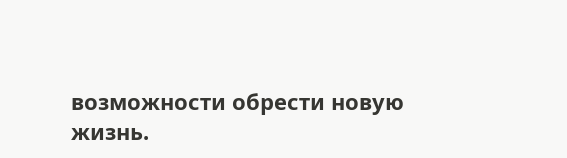возможности обрести новую жизнь.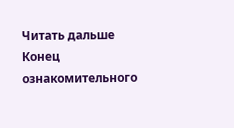Читать дальше
Конец ознакомительного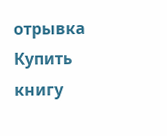отрывка
Купить книгу